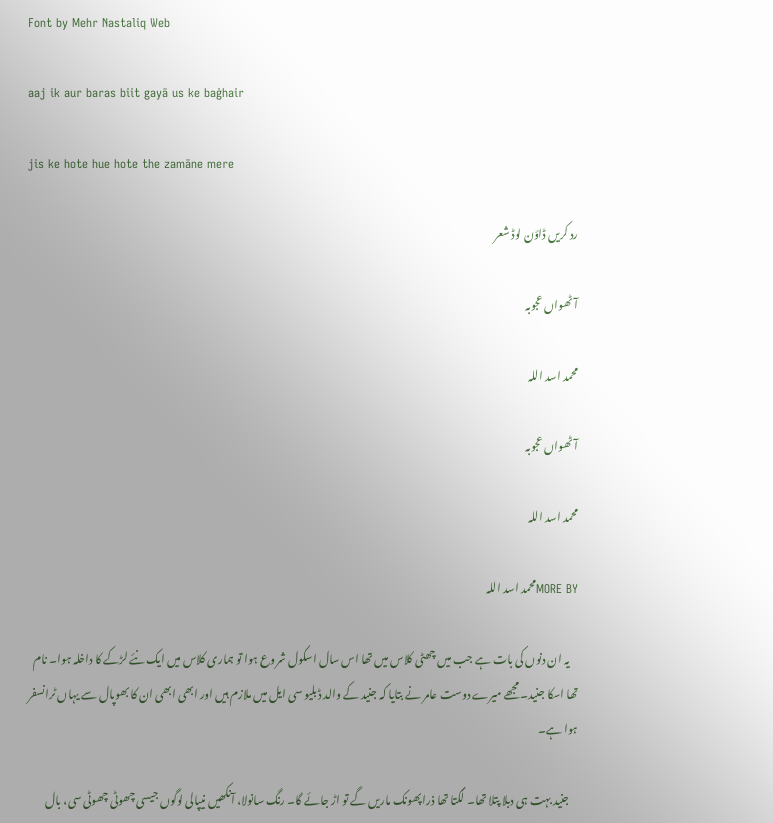Font by Mehr Nastaliq Web

aaj ik aur baras biit gayā us ke baġhair

jis ke hote hue hote the zamāne mere

رد کریں ڈاؤن لوڈ شعر

آٹھواں عجوبہ

محمد اسد اللہ

آٹھواں عجوبہ

محمد اسد اللہ

MORE BYمحمد اسد اللہ

    یہ ان دنوں کی بات ہے جب میں چھٹی کلاس میں تھا اس سال اسکول شروع ہوا تو ہماری کلاس میں ایک نئے لڑکے کا داخلہ ہوا۔ نام تھا اسکا جنید۔ مجھے میرے دوست عامر نے بتایا کہ جنید کے والد ڈبلیو سی ایل میں ملازم ہیں اور ابھی ابھی ان کا بھوپال سے یہاں ٹرانسفر ہوا ہے۔

    جنید بہت ہی دبلا پتلا تھا۔ لگتا تھا ذرا پھونک ماریں گے تو اڑ جائے گا۔ رنگ سانولا، آنکھیں نیپالی لوگوں جیسی چھوٹی چھوٹی سی، بال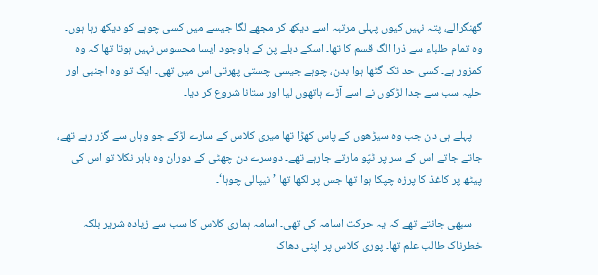گھنگرالے، پتہ نہیں کیوں پہلی مرتبہ اسے دیکھ کر مجھے لگا جیسے میں کسی چوہے کو دیکھ رہا ہوں۔ وہ تمام طلباء سے ذرا الگ قسم کا تھا۔ اسکے دبلے پن کے باوجود ایسا محسوس نہیں ہوتا تھا کہ وہ کمزور ہے۔ کسی حد تک گٹھا ہوا بدن، چوہے جیسی چستی پھرتی اس میں تھی۔ ایک تو وہ اجنبی اور حلیہ سب سے جدا لڑکوں نے اسے آڑے ہاتھوں لیا اور ستانا شروع کر دیا۔

    پہلے ہی دن جب وہ سیڑھوں کے پاس کھڑا تھا میری کلاس کے سارے لڑکے جو وہاں سے گزر رہے تھے، جاتے جاتے اس کے سر پر ٹپّو مارتے جارہے تھے۔ دوسرے دن چھٹی کے دوران وہ باہر نکلا تو اس کی پیٹھ پر کاغذ کا پرزہ چپکا ہوا تھا جس پر لکھا تھا ’نیپالی چوہا‘۔

    سبھی جانتے تھے کہ یہ حرکت اسامہ کی تھی۔ اسامہ ہماری کلاس کا سب سے زیادہ شریر بلکہ خطرناک طالب علم تھا۔ پوری کلاس پر اپنی دھاک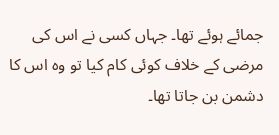جمائے ہوئے تھا۔ جہاں کسی نے اس کی مرضی کے خلاف کوئی کام کیا تو وہ اس کا دشمن بن جاتا تھا۔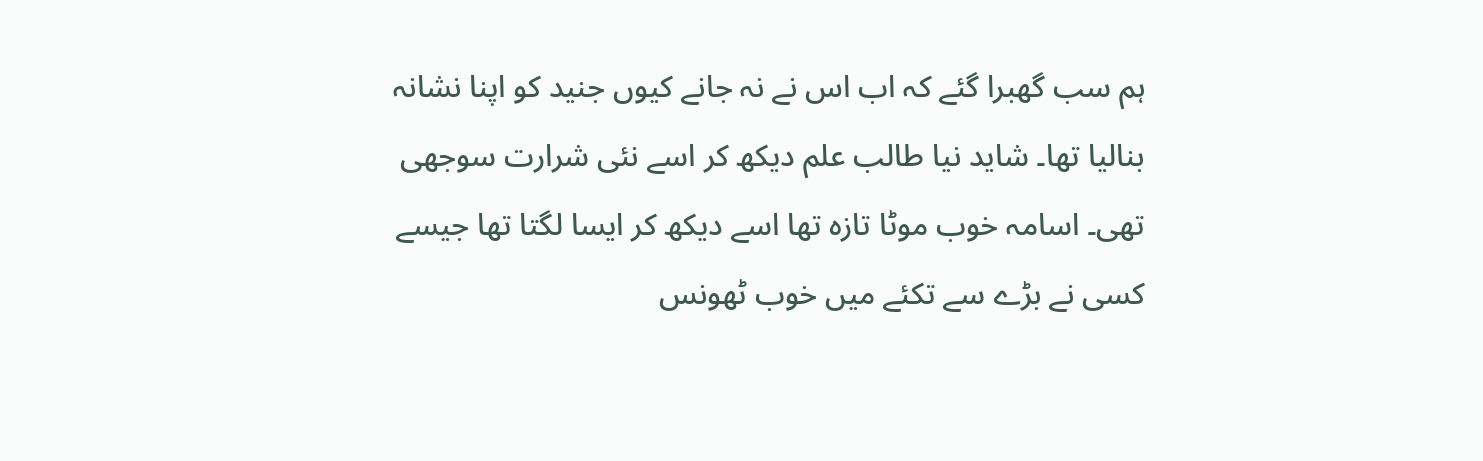ہم سب گھبرا گئے کہ اب اس نے نہ جانے کیوں جنید کو اپنا نشانہ بنالیا تھا۔ شاید نیا طالب علم دیکھ کر اسے نئی شرارت سوجھی تھی۔ اسامہ خوب موٹا تازہ تھا اسے دیکھ کر ایسا لگتا تھا جیسے کسی نے بڑے سے تکئے میں خوب ٹھونس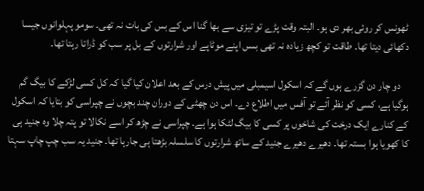ٹھونس کر روئی بھر دی ہو۔ البتہ وقت پڑے تو تیزی سے بھا گنا اس کے بس کی بات نہ تھی۔ سومو پہلوانوں جیسا دکھائی دیتا تھا۔ طاقت تو کچھ زیادہ نہ تھی بسں اپنے موٹاپے اور شرارتوں کے بل پر سب کو ڈراتا رہتا تھا۔

    دو چار دن گزرے ہوں گے کہ اسکول اسیمبلی میں پیش درس کے بعد اعلان کیا گیا کہ کل کسی لڑکے کا بیگ گم ہوگیا ہے، کسی کو نظر آئے تو آفس میں اطلاع دے۔ اس دن چھٹی کے دوران چند بچوں نے چپراسی کو بتایا کہ اسکول کے کنارے ایک درخت کی شاخوں پر کسی کا بیگ لٹکا ہوا ہے۔ چپراسی نے چڑھ کر اسے نکالا تو پتہ چلا وہ جنید ہی کا کھویا ہوا بستہ تھا۔ دھیرے دھیرے جنید کے ساتھ شرارتوں کا سلسلہ بڑھتا ہی جارہا تھا۔ جنید یہ سب چپ چاپ سہتا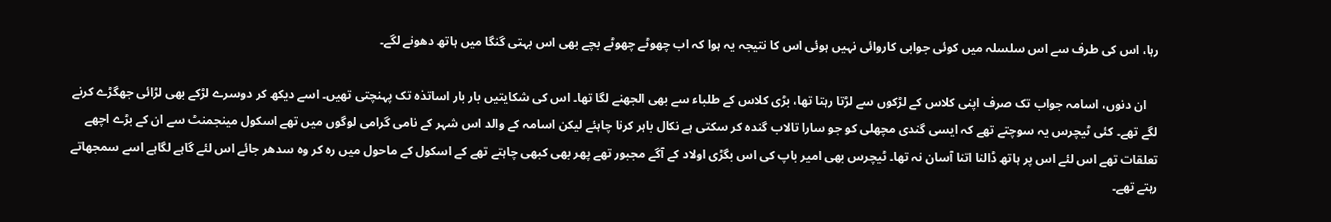رہا، اس کی طرف سے اس سلسلہ میں کوئی جوابی کاروائی نہیں ہوئی اس کا نتیجہ یہ ہوا کہ اب چھوٹے چھوٹے بچے بھی اس بہتی گنگا میں ہاتھ دھونے لگے۔

    ان دنوں، اسامہ جواب تک صرف اپنی کلاس کے لڑکوں سے لڑتا رہتا تھا، بڑی کلاس کے طلباء سے بھی الجھنے لگا تھا۔ اس کی شکایتیں بار بار اساتذہ تک پہنچتی تھیں۔ اسے دیکھ کر دوسرے لڑکے بھی لڑائی جھگڑے کرنے لگے تھے۔ کئی ٹیچرس یہ سوچتے تھے کہ ایسی گندی مچھلی کو جو سارا تالاب گندہ کر سکتی ہے نکال باہر کرنا چاہئے لیکن اسامہ کے والد اس شہر کے نامی گرامی لوگوں میں تھے اسکول مینجمنٹ سے ان کے بڑے اچھے تعلقات تھے اس لئے اس پر ہاتھ ڈالنا اتنا آسان نہ تھا۔ ٹیچرس بھی امیر باپ کی اس بگڑی اولاد کے آگے مجبور تھے پھر بھی کبھی چاہتے تھے کے اسکول کے ماحول میں رہ کر وہ سدھر جائے اس لئے گاہے لگاہے اسے سمجھاتے رہتے تھے۔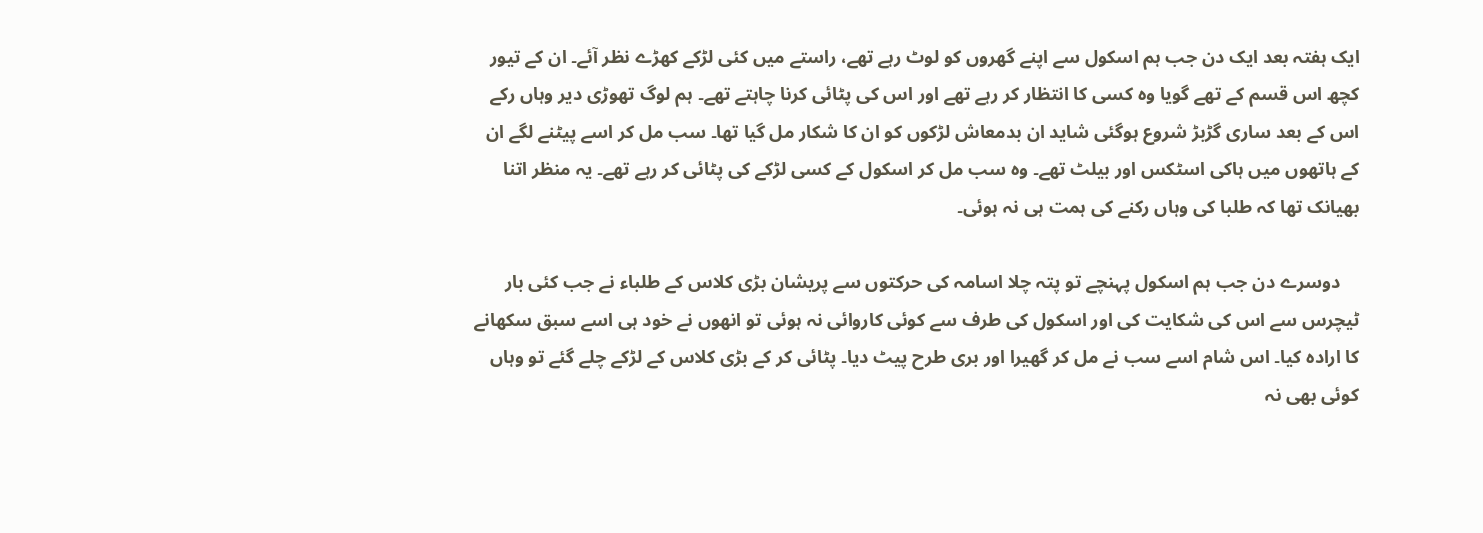ایک ہفتہ بعد ایک دن جب ہم اسکول سے اپنے گھروں کو لوٹ رہے تھے، راستے میں کئی لڑکے کھڑے نظر آئے۔ ان کے تیور کچھ اس قسم کے تھے گویا وہ کسی کا انتظار کر رہے تھے اور اس کی پٹائی کرنا چاہتے تھے۔ ہم لوگ تھوڑی دیر وہاں رکے اس کے بعد ساری گڑبڑ شروع ہوگئی شاید ان بدمعاش لڑکوں کو ان کا شکار مل گیا تھا۔ سب مل کر اسے پیٹنے لگے ان کے ہاتھوں میں ہاکی اسٹکس اور بیلٹ تھے۔ وہ سب مل کر اسکول کے کسی لڑکے کی پٹائی کر رہے تھے۔ یہ منظر اتنا بھیانک تھا کہ طلبا کی وہاں رکنے کی ہمت ہی نہ ہوئی۔

    دوسرے دن جب ہم اسکول پہنچے تو پتہ چلا اسامہ کی حرکتوں سے پریشان بڑی کلاس کے طلباء نے جب کئی بار ٹیچرس سے اس کی شکایت کی اور اسکول کی طرف سے کوئی کاروائی نہ ہوئی تو انھوں نے خود ہی اسے سبق سکھانے کا ارادہ کیا۔ اس شام اسے سب نے مل کر گھیرا اور بری طرح پیٹ دیا۔ پٹائی کر کے بڑی کلاس کے لڑکے چلے گئے تو وہاں کوئی بھی نہ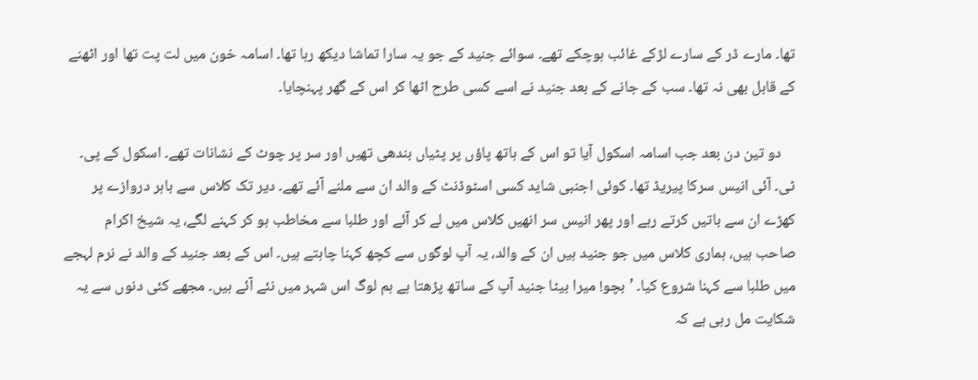تھا۔ مارے ڈر کے سارے لڑکے غائب ہوچکے تھے۔ سوائے جنید کے جو یہ سارا تماشا دیکھ رہا تھا۔ اسامہ خون میں لت پت تھا اور اٹھنے کے قابل بھی نہ تھا۔ سب کے جانے کے بعد جنید نے اسے کسی طرح اٹھا کر اس کے گھر پہنچایا۔

    دو تین دن بعد جب اسامہ اسکول آیا تو اس کے ہاتھ پاؤں پر پٹیاں بندھی تھیں اور سر پر چوٹ کے نشانات تھے۔ اسکول کے پی۔ ٹی۔ آئی انیس سرکا پیریڈ تھا۔ کوئی اجنبی شاید کسی اسٹوڈنٹ کے والد ان سے ملنے آئے تھے۔ دیر تک کلاس سے باہر دروازے پر کھڑے ان سے باتیں کرتے رہے اور پھر انیس سر انھیں کلاس میں لے کر آئے اور طلبا سے مخاطب ہو کر کہنے لگے، یہ شیخ اکرام صاحب ہیں، ہماری کلاس میں جو جنید ہیں ان کے والد، یہ آپ لوگوں سے کچھ کہنا چاہتے ہیں۔ اس کے بعد جنید کے والد نے نرم لہجے میں طلبا سے کہنا شروع کیا۔ ’بچو! میرا بیٹا جنید آپ کے ساتھ پڑھتا ہے ہم لوگ اس شہر میں نئے آئے ہیں۔ مجھے کئی دنوں سے یہ شکایت مل رہی ہے کہ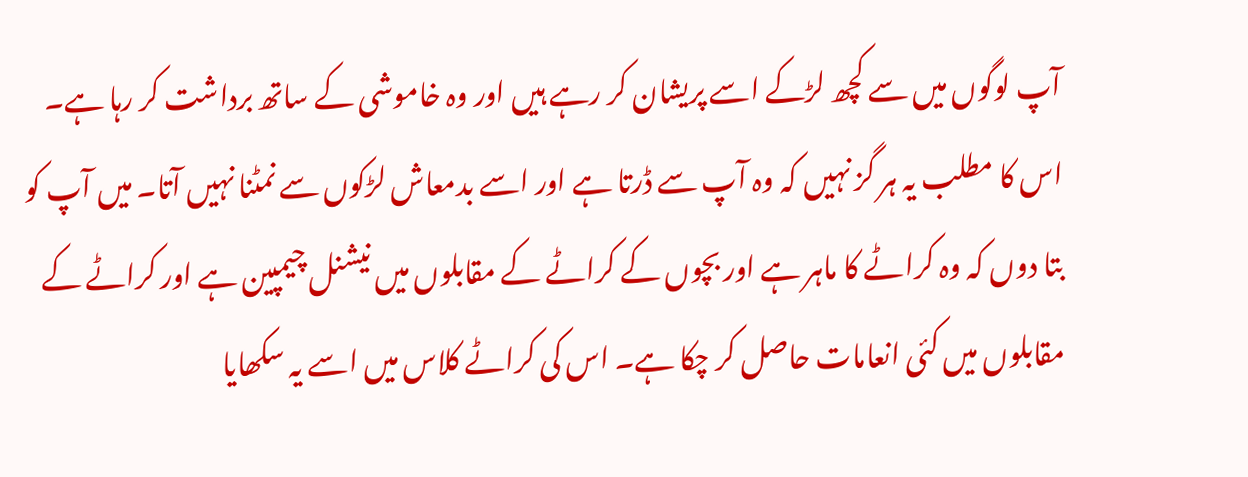آپ لوگوں میں سے کچھ لڑکے اسے پریشان کر رہے ہیں اور وہ خاموشی کے ساتھ برداشت کر رہا ہے۔ اس کا مطلب یہ ہر گز نہیں کہ وہ آپ سے ڈرتا ہے اور اسے بدمعاش لڑکوں سے نمٹنا نہیں آتا۔ میں آپ کو بتا دوں کہ وہ کراٹے کا ماہر ہے اور بچوں کے کراٹے کے مقابلوں میں نیشنل چیمپین ہے اور کراٹے کے مقابلوں میں کئی انعامات حاصل کر چکا ہے۔ اس کی کراٹے کلاس میں اسے یہ سکھایا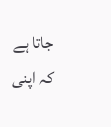جاتا ہے کہ اپنی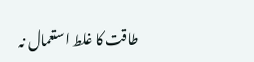طاقت کا غلط استعمال نہ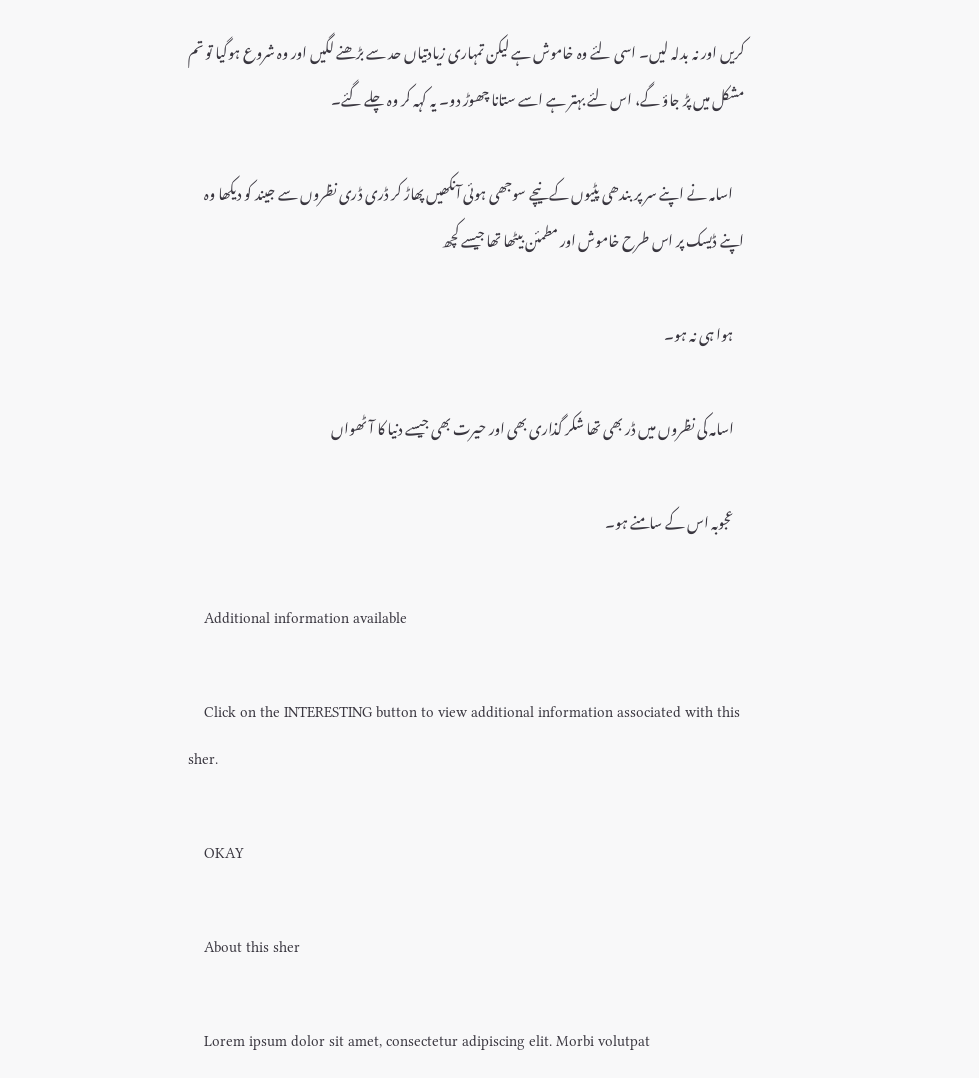کریں اور نہ بدلہ لیں۔ اسی لئے وہ خاموش ہے لیکن تمہاری زیادتیاں حد سے بڑھنے لگیں اور وہ شروع ہوگیا تو تم مشکل میں پڑ جاؤ گے، اس لئے بہتر ہے اسے ستانا چھوڑ دو۔ یہ کہہ کر وہ چلے گئے۔

    اسامہ نے اپنے سر پر بندھی پٹیوں کے نیچے سوجھی ہوئی آنکھیں پھاڑ کر ڈری ڈری نظروں سے جیند کو دیکھا وہ اپنے ڈیسک پر اس طرح خاموش اور مطمئن بیٹھا تھا جیسے کچھ

    ہوا ہی نہ ہو۔

    اسامہ کی نظروں میں ڈر بھی تھا شکر گذاری بھی اور حیرت بھی جیسے دنیا کا آٹھواں

    عجوبہ اس کے سامنے ہو۔

    Additional information available

    Click on the INTERESTING button to view additional information associated with this sher.

    OKAY

    About this sher

    Lorem ipsum dolor sit amet, consectetur adipiscing elit. Morbi volutpat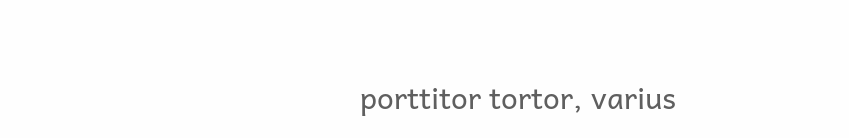porttitor tortor, varius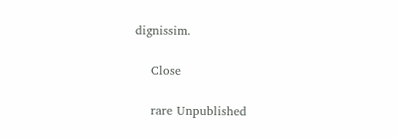dignissim.

    Close

    rare Unpublished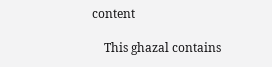content

    This ghazal contains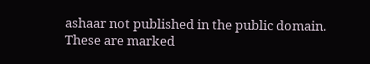ashaar not published in the public domain. These are marked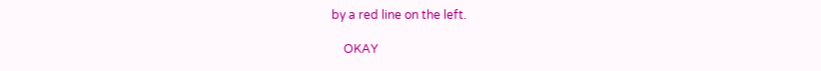by a red line on the left.

    OKAY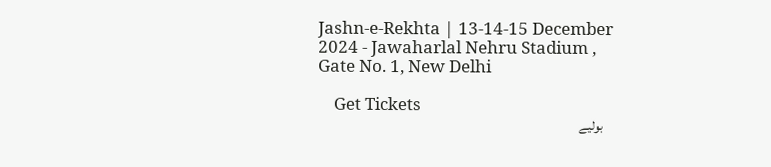Jashn-e-Rekhta | 13-14-15 December 2024 - Jawaharlal Nehru Stadium , Gate No. 1, New Delhi

    Get Tickets
    بولیے